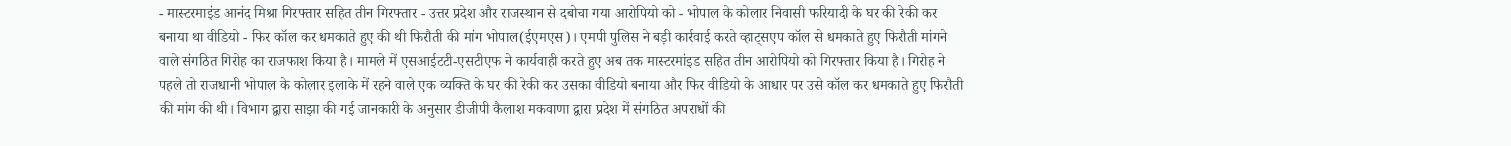- मास्टरमाइंड आनंद मिश्रा गिरफ्तार सहित तीन गिरफ्तार - उत्तर प्रदेश और राजस्थान से दबोचा गया आरोपियो को - भोपाल के कोलार निवासी फरियादी के घर की रेकी कर बनाया था वीडियो - फिर कॉल कर धमकाते हुए की थी फिरौती की मांग भोपाल(ईएमएस)। एमपी पुलिस ने बड़ी कार्रवाई करते व्हाट्सएप कॉल से धमकाते हुए फिरौती मांगने वाले संगठित गिरोह का राजफाश किया है। मामले में एसआईटटी-एसटीएफ ने कार्यवाही करते हुए अब तक मास्टरमांइड सहित तीन आरोपियो को गिरफ्तार किया है। गिरोह ने पहले तो राजधानी भोपाल के कोलार इलाके में रहने वाले एक व्यक्ति के घर की रेकी कर उसका वीडियो बनाया और फिर वीडियो के आधार पर उसे कॉल कर धमकाते हुए फिरौती की मांग की थी। विभाग द्वारा साझा की गई जानकारी के अनुसार डीजीपी कैलाश मकवाणा द्वारा प्रदेश में संगठित अपराधों की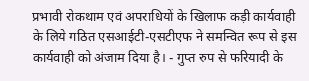प्रभावी रोकथाम एवं अपराधियों के खिलाफ कड़ी कार्यवाही के लिये गठित एसआईटी-एसटीएफ ने समन्वित रूप से इस कार्यवाही को अंजाम दिया है। - गुप्त रुप से फरियादी के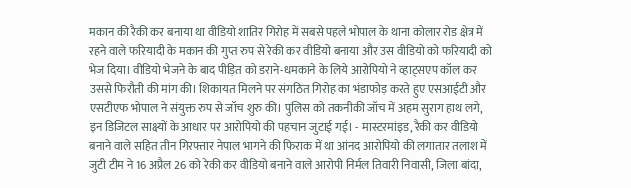मकान की रैकी कर बनाया था वीडियो शातिर गिरोह में सबसे पहले भोपाल के थाना कोलार रोड क्षेत्र में रहने वाले फरियादी के मकान की गुप्त रुप से रेकी कर वीडियो बनाया और उस वीडियो को फरियादी को भेज दिया। वीडियो भेजने के बाद पीड़ित को डराने-धमकाने के लिये आरोपियो ने व्हाट्सएप कॉल कर उससे फिरौती की मांग की। शिकायत मिलने पर संगठित गिरोह का भंडाफोड़ करते हुए एसआईटी और एसटीएफ भोपाल ने संयुक्त रुप से जॉच शुरु की। पुलिस को तकनीकी जॉच में अहम सुराग हाथ लगे, इन डिजिटल साक्ष्यों के आधार पर आरोपियो की पहचान जुटाई गई। - मास्टरमांइड, रैकी कर वीडियो बनाने वाले सहित तीन गिरफ्तार नेपाल भागने की फिराक में था आंनद आरोपियो की लगातार तलाश में जुटी टीम ने 16 अप्रैल 26 को रेकी कर वीडियो बनाने वाले आरोपी निर्मल तिवारी निवासी, जिला बांदा,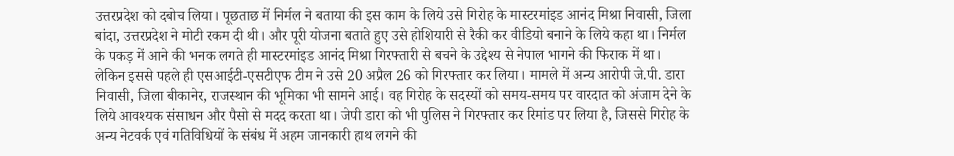उत्तरप्रदेश को दबोच लिया। पूछताछ में निर्मल ने बताया की इस काम के लिये उसे गिरोह के मास्टरमांइड आनंद मिश्रा निवासी, जिला बांदा, उत्तरप्रदेश ने मोटी रकम दी थी। और पूरी योजना बताते हुए उसे होशियारी से रैकी कर वीडियो बनाने के लिये कहा था। निर्मल के पकड़ में आने की भनक लगते ही मास्टरमांइड आनंद मिश्रा गिरफ्तारी से बचने के उद्देश्य से नेपाल भागने की फिराक में था। लेकिन इससे पहले ही एसआईटी-एसटीएफ टीम ने उसे 20 अप्रैल 26 को गिरफ्तार कर लिया। मामले में अन्य आरोपी जे.पी. डारा निवासी, जिला बीकानेर, राजस्थान की भूमिका भी सामने आई। वह गिरोह के सदस्यों को समय-समय पर वारदात को अंजाम देने के लिये आवश्यक संसाधन और पैसो से मदद करता था। जेपी डारा को भी पुलिस ने गिरफ्तार कर रिमांड पर लिया है, जिससे गिरोह के अन्य नेटवर्क एवं गतिविधियों के संबंध में अहम जानकारी हाथ लगने की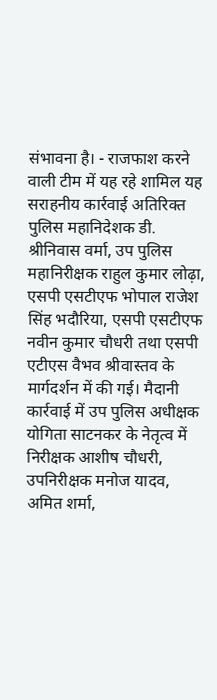संभावना है। - राजफाश करने वाली टीम में यह रहे शामिल यह सराहनीय कार्रवाई अतिरिक्त पुलिस महानिदेशक डी. श्रीनिवास वर्मा, उप पुलिस महानिरीक्षक राहुल कुमार लोढ़ा, एसपी एसटीएफ भोपाल राजेश सिंह भदौरिया, एसपी एसटीएफ नवीन कुमार चौधरी तथा एसपी एटीएस वैभव श्रीवास्तव के मार्गदर्शन में की गई। मैदानी कार्रवाई में उप पुलिस अधीक्षक योगिता साटनकर के नेतृत्व में निरीक्षक आशीष चौधरी, उपनिरीक्षक मनोज यादव, अमित शर्मा,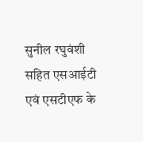सुनील रघुवंशी सहित एसआईटी एवं एसटीएफ के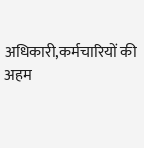अधिकारी,कर्मचारियों की अहम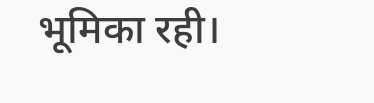भूमिका रही।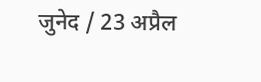जुनेद / 23 अप्रैल